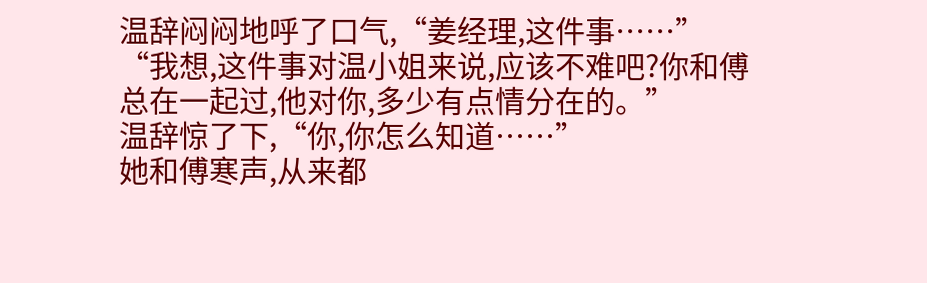温辞闷闷地呼了口气,“姜经理,这件事……”
“我想,这件事对温小姐来说,应该不难吧?你和傅总在一起过,他对你,多少有点情分在的。”
温辞惊了下,“你,你怎么知道……”
她和傅寒声,从来都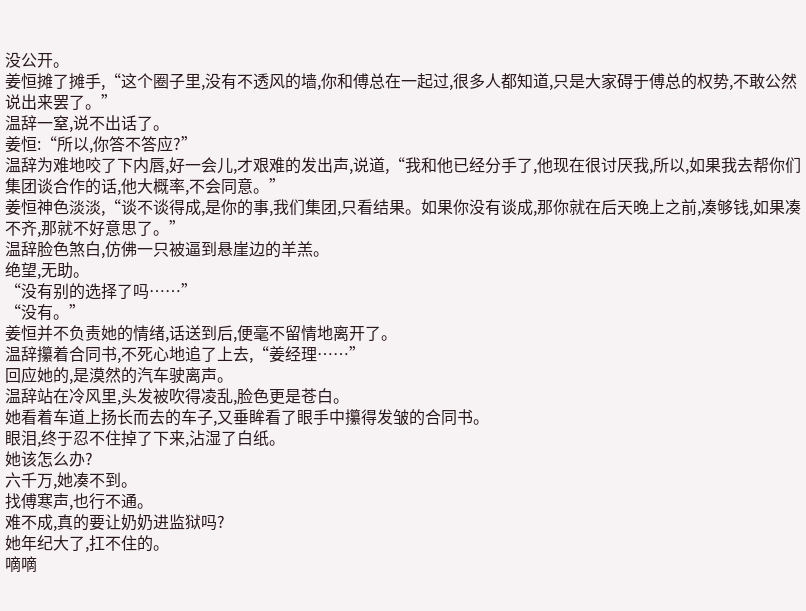没公开。
姜恒摊了摊手,“这个圈子里,没有不透风的墙,你和傅总在一起过,很多人都知道,只是大家碍于傅总的权势,不敢公然说出来罢了。”
温辞一窒,说不出话了。
姜恒:“所以,你答不答应?”
温辞为难地咬了下内唇,好一会儿,才艰难的发出声,说道,“我和他已经分手了,他现在很讨厌我,所以,如果我去帮你们集团谈合作的话,他大概率,不会同意。”
姜恒神色淡淡,“谈不谈得成,是你的事,我们集团,只看结果。如果你没有谈成,那你就在后天晚上之前,凑够钱,如果凑不齐,那就不好意思了。”
温辞脸色煞白,仿佛一只被逼到悬崖边的羊羔。
绝望,无助。
“没有别的选择了吗……”
“没有。”
姜恒并不负责她的情绪,话送到后,便毫不留情地离开了。
温辞攥着合同书,不死心地追了上去,“姜经理……”
回应她的,是漠然的汽车驶离声。
温辞站在冷风里,头发被吹得凌乱,脸色更是苍白。
她看着车道上扬长而去的车子,又垂眸看了眼手中攥得发皱的合同书。
眼泪,终于忍不住掉了下来,沾湿了白纸。
她该怎么办?
六千万,她凑不到。
找傅寒声,也行不通。
难不成,真的要让奶奶进监狱吗?
她年纪大了,扛不住的。
嘀嘀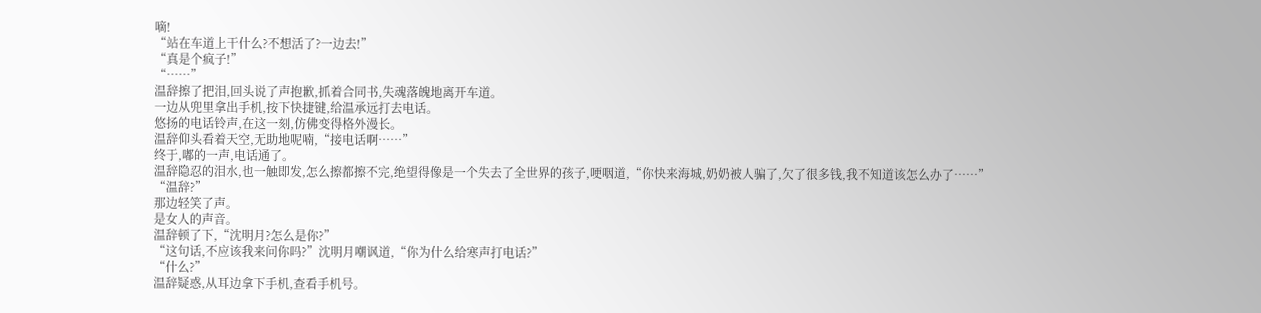嘀!
“站在车道上干什么?不想活了?一边去!”
“真是个疯子!”
“……”
温辞擦了把泪,回头说了声抱歉,抓着合同书,失魂落魄地离开车道。
一边从兜里拿出手机,按下快捷键,给温承远打去电话。
悠扬的电话铃声,在这一刻,仿佛变得格外漫长。
温辞仰头看着天空,无助地呢喃,“接电话啊……”
终于,嘟的一声,电话通了。
温辞隐忍的泪水,也一触即发,怎么擦都擦不完,绝望得像是一个失去了全世界的孩子,哽咽道,“你快来海城,奶奶被人骗了,欠了很多钱,我不知道该怎么办了……”
“温辞?”
那边轻笑了声。
是女人的声音。
温辞顿了下,“沈明月?怎么是你?”
“这句话,不应该我来问你吗?”沈明月嘲讽道,“你为什么给寒声打电话?”
“什么?”
温辞疑惑,从耳边拿下手机,查看手机号。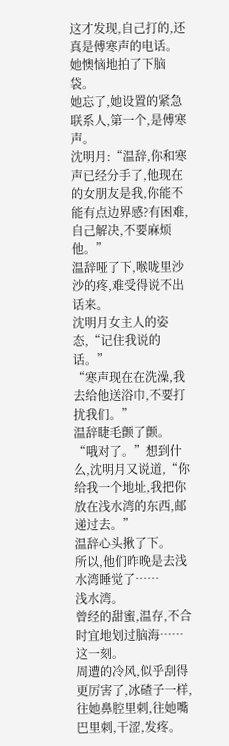这才发现,自己打的,还真是傅寒声的电话。
她懊恼地拍了下脑袋。
她忘了,她设置的紧急联系人,第一个,是傅寒声。
沈明月:“温辞,你和寒声已经分手了,他现在的女朋友是我,你能不能有点边界感?有困难,自己解决,不要麻烦他。”
温辞哑了下,喉咙里沙沙的疼,难受得说不出话来。
沈明月女主人的姿态,“记住我说的话。”
“寒声现在在洗澡,我去给他送浴巾,不要打扰我们。”
温辞睫毛颤了颤。
“哦对了。”想到什么,沈明月又说道,“你给我一个地址,我把你放在浅水湾的东西,邮递过去。”
温辞心头揪了下。
所以,他们昨晚是去浅水湾睡觉了……
浅水湾。
曾经的甜蜜,温存,不合时宜地划过脑海……
这一刻。
周遭的冷风,似乎刮得更厉害了,冰碴子一样,往她鼻腔里刺,往她嘴巴里刺,干涩,发疼。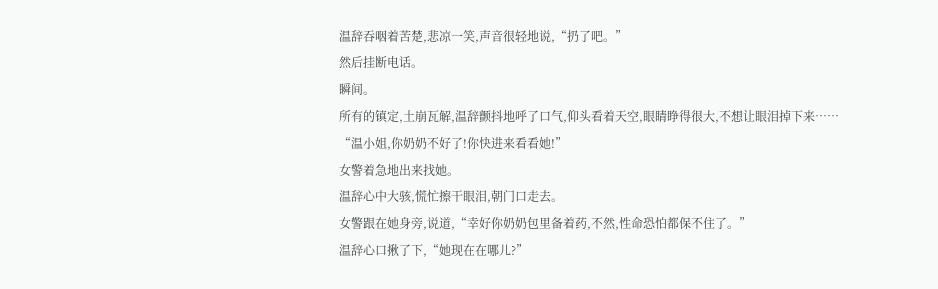温辞吞咽着苦楚,悲凉一笑,声音很轻地说,“扔了吧。”
然后挂断电话。
瞬间。
所有的镇定,土崩瓦解,温辞颤抖地呼了口气,仰头看着天空,眼睛睁得很大,不想让眼泪掉下来……
“温小姐,你奶奶不好了!你快进来看看她!”
女警着急地出来找她。
温辞心中大骇,慌忙擦干眼泪,朝门口走去。
女警跟在她身旁,说道,“幸好你奶奶包里备着药,不然,性命恐怕都保不住了。”
温辞心口揪了下,“她现在在哪儿?”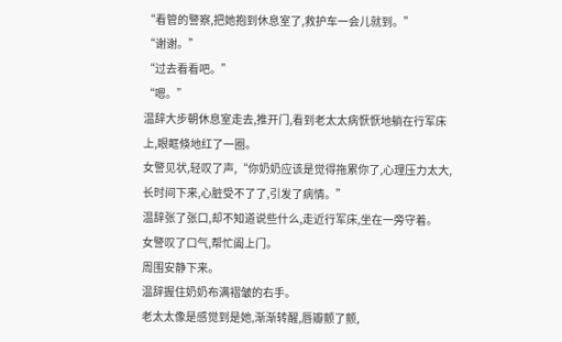“看管的警察,把她抱到休息室了,救护车一会儿就到。”
“谢谢。”
“过去看看吧。”
“嗯。”
温辞大步朝休息室走去,推开门,看到老太太病恹恹地躺在行军床上,眼眶倏地红了一圈。
女警见状,轻叹了声,“你奶奶应该是觉得拖累你了,心理压力太大,长时间下来,心脏受不了了,引发了病情。”
温辞张了张口,却不知道说些什么,走近行军床,坐在一旁守着。
女警叹了口气,帮忙阖上门。
周围安静下来。
温辞握住奶奶布满褶皱的右手。
老太太像是感觉到是她,渐渐转醒,唇瓣颤了颤,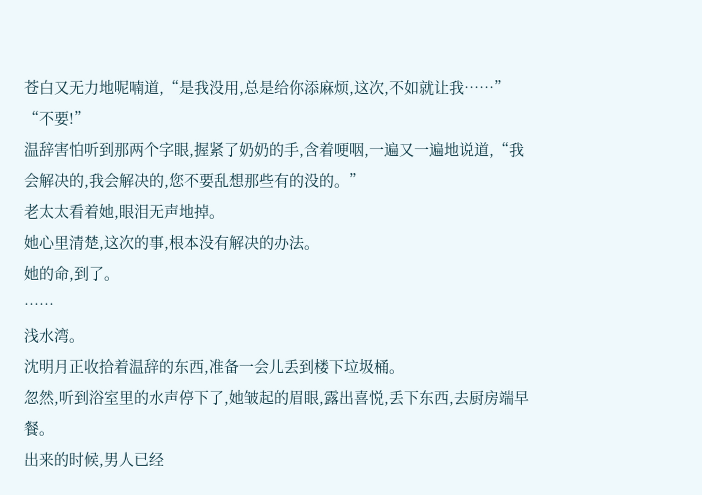苍白又无力地呢喃道,“是我没用,总是给你添麻烦,这次,不如就让我……”
“不要!”
温辞害怕听到那两个字眼,握紧了奶奶的手,含着哽咽,一遍又一遍地说道,“我会解决的,我会解决的,您不要乱想那些有的没的。”
老太太看着她,眼泪无声地掉。
她心里清楚,这次的事,根本没有解决的办法。
她的命,到了。
……
浅水湾。
沈明月正收拾着温辞的东西,准备一会儿丢到楼下垃圾桶。
忽然,听到浴室里的水声停下了,她皱起的眉眼,露出喜悦,丢下东西,去厨房端早餐。
出来的时候,男人已经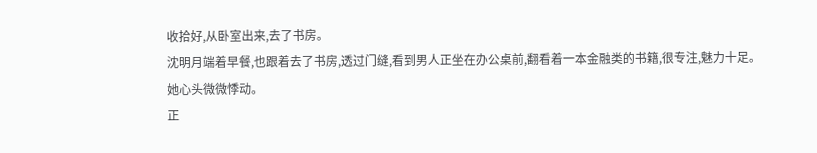收拾好,从卧室出来,去了书房。
沈明月端着早餐,也跟着去了书房,透过门缝,看到男人正坐在办公桌前,翻看着一本金融类的书籍,很专注,魅力十足。
她心头微微悸动。
正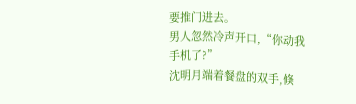要推门进去。
男人忽然冷声开口,“你动我手机了?”
沈明月端着餐盘的双手,倏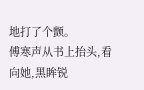地打了个颤。
傅寒声从书上抬头,看向她,黑眸锐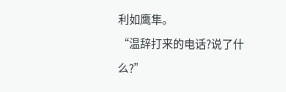利如鹰隼。
“温辞打来的电话?说了什么?”